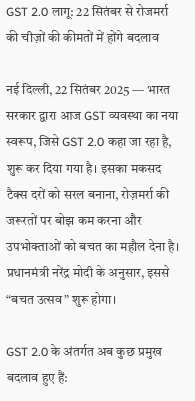GST 2.0 लागू: 22 सितंबर से रोजमर्रा की चीज़ों की कीमतों में होंगे बदलाव

नई दिल्ली, 22 सितंबर 2025 — भारत सरकार द्वारा आज GST व्यवस्था का नया स्वरूप, जिसे GST 2.0 कहा जा रहा है, शुरू कर दिया गया है। इसका मकसद टैक्स दरों को सरल बनाना, रोज़मर्रा की जरूरतों पर बोझ कम करना और उपभोक्ताओं को बचत का महौल देना है। प्रधानमंत्री नरेंद्र मोदी के अनुसार, इससे “बचत उत्सव” शुरू होगा।

GST 2.0 के अंतर्गत अब कुछ प्रमुख बदलाव हुए हैं: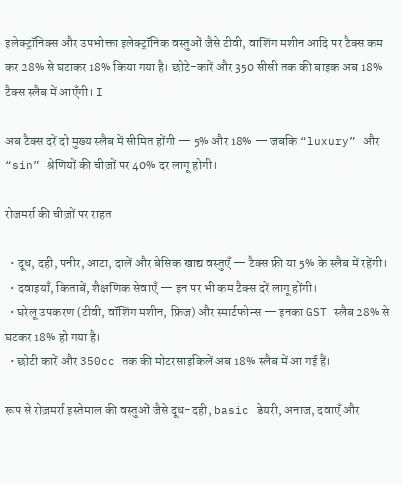इलेक्ट्रॉनिक्स और उपभोक्ता इलेक्ट्रॉनिक वस्तुओं जैसे टीवी, वाशिंग मशीन आदि पर टैक्स कम कर 28% से घटाकर 18% किया गया है। छोटे-कारें और 350 सीसी तक की बाइक अब 18% टैक्स स्लैब में आएँगी। I

अब टैक्स दरें दो मुख्य स्लैब में सीमित होंगी — 5% और 18% — जबकि “luxury” और “sin” श्रेणियों की चीज़ों पर 40% दर लागू होगी।

रोजमर्रा की चीज़ों पर राहत

  • दूध, दही, पनीर, आटा, दालें और बेसिक खाद्य वस्तुएँ — टैक्स फ्री या 5% के स्लैब में रहेंगी।
  • दवाइयाँ, किताबें, शैक्षणिक सेवाएँ — इन पर भी कम टैक्स दरें लागू होंगी।
  • घरेलू उपकरण (टीवी, वॉशिंग मशीन, फ्रिज) और स्मार्टफोन्स — इनका GST स्लैब 28% से घटकर 18% हो गया है।
  • छोटी कारें और 350cc तक की मोटरसाइकिलें अब 18% स्लैब में आ गई हैं।

रूप से रोज़मर्रा इस्तेमाल की वस्तुओं जैसे दूध-दही, basic डेयरी, अनाज, दवाएँ और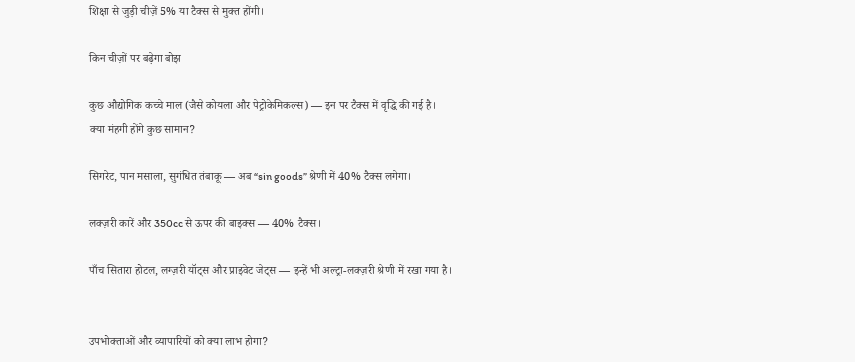शिक्षा से जुड़ी चीज़ें 5% या टैक्स से मुक्त होंगी।

किन चीज़ों पर बढ़ेगा बोझ

कुछ औद्योगिक कच्चे माल (जैसे कोयला और पेट्रोकेमिकल्स) — इन पर टैक्स में वृद्धि की गई है।
क्या मंहगी होंगे कुछ सामान?

सिगरेट, पान मसाला, सुगंधित तंबाकू — अब “sin goods” श्रेणी में 40% टैक्स लगेगा।

लक्ज़री कारें और 350cc से ऊपर की बाइक्स — 40% टैक्स।

पाँच सितारा होटल, लग्ज़री यॉट्स और प्राइवेट जेट्स — इन्हें भी अल्ट्रा-लक्ज़री श्रेणी में रखा गया है।


उपभोक्ताओं और व्यापारियों को क्या लाभ होगा?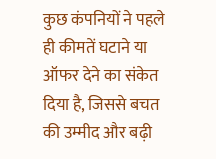कुछ कंपनियों ने पहले ही कीमतें घटाने या ऑफर देने का संकेत दिया है, जिससे बचत की उम्मीद और बढ़ी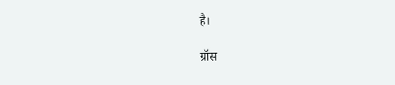है।

ग्रॉस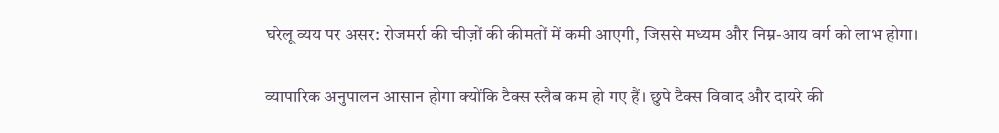घरेलू व्यय पर असर: रोजमर्रा की चीज़ों की कीमतों में कमी आएगी, जिससे मध्यम और निम्न-आय वर्ग को लाभ होगा।

व्यापारिक अनुपालन आसान होगा क्योंकि टैक्स स्लैब कम हो गए हैं। छुपे टैक्स विवाद और दायरे की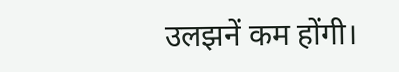उलझनें कम होंगी।